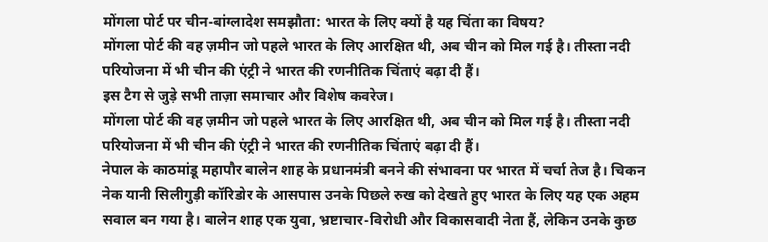मोंगला पोर्ट पर चीन-बांग्लादेश समझौता: भारत के लिए क्यों है यह चिंता का विषय?
मोंगला पोर्ट की वह ज़मीन जो पहले भारत के लिए आरक्षित थी, अब चीन को मिल गई है। तीस्ता नदी परियोजना में भी चीन की एंट्री ने भारत की रणनीतिक चिंताएं बढ़ा दी हैं।
इस टैग से जुड़े सभी ताज़ा समाचार और विशेष कवरेज।
मोंगला पोर्ट की वह ज़मीन जो पहले भारत के लिए आरक्षित थी, अब चीन को मिल गई है। तीस्ता नदी परियोजना में भी चीन की एंट्री ने भारत की रणनीतिक चिंताएं बढ़ा दी हैं।
नेपाल के काठमांडू महापौर बालेन शाह के प्रधानमंत्री बनने की संभावना पर भारत में चर्चा तेज है। चिकन नेक यानी सिलीगुड़ी कॉरिडोर के आसपास उनके पिछले रुख को देखते हुए भारत के लिए यह एक अहम सवाल बन गया है। बालेन शाह एक युवा, भ्रष्टाचार-विरोधी और विकासवादी नेता हैं, लेकिन उनके कुछ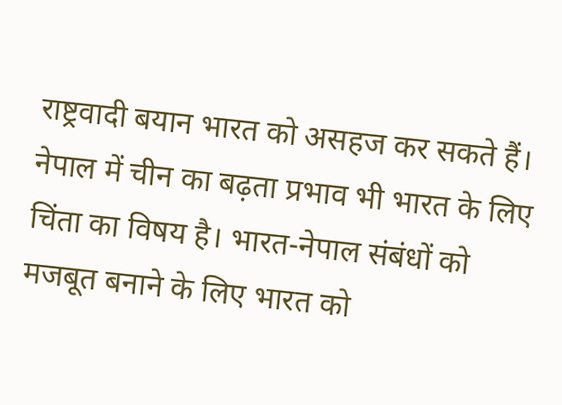राष्ट्रवादी बयान भारत को असहज कर सकते हैं। नेपाल में चीन का बढ़ता प्रभाव भी भारत के लिए चिंता का विषय है। भारत-नेपाल संबंधों को मजबूत बनाने के लिए भारत को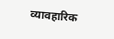व्यावहारिक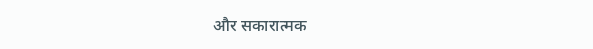और सकारात्मक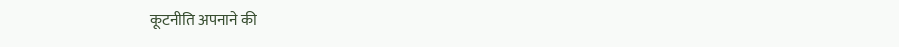कूटनीति अपनाने की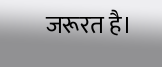जरूरत है।